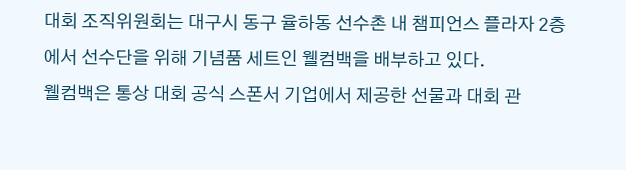대회 조직위원회는 대구시 동구 율하동 선수촌 내 챔피언스 플라자 2층에서 선수단을 위해 기념품 세트인 웰컴백을 배부하고 있다.
웰컴백은 통상 대회 공식 스폰서 기업에서 제공한 선물과 대회 관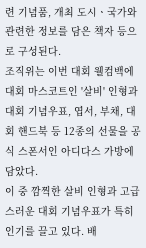련 기념품, 개최 도시ㆍ국가와 관련한 정보를 담은 책자 등으로 구성된다.
조직위는 이번 대회 웰컴백에 대회 마스코트인 '살비' 인형과 대회 기념우표, 엽서, 부채, 대회 핸드북 등 12종의 선물을 공식 스폰서인 아디다스 가방에 담았다.
이 중 깜찍한 살비 인형과 고급스러운 대회 기념우표가 특히 인기를 끌고 있다. 배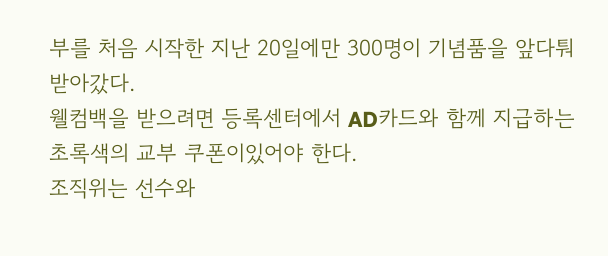부를 처음 시작한 지난 20일에만 300명이 기념품을 앞다퉈 받아갔다.
웰컴백을 받으려면 등록센터에서 AD카드와 함께 지급하는 초록색의 교부 쿠폰이있어야 한다.
조직위는 선수와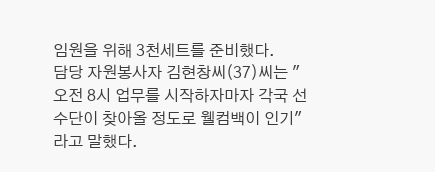임원을 위해 3천세트를 준비했다.
담당 자원봉사자 김현창씨(37)씨는 "오전 8시 업무를 시작하자마자 각국 선수단이 찾아올 정도로 웰컴백이 인기"라고 말했다.